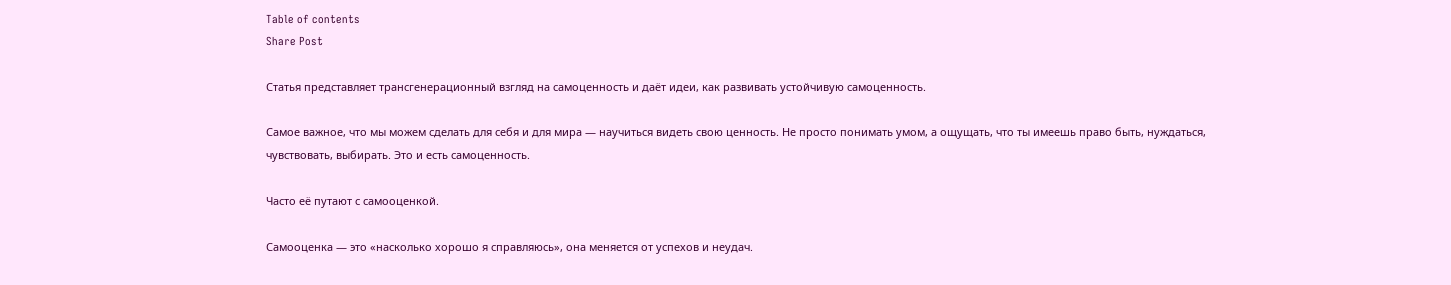Table of contents
Share Post

Статья представляет трансгенерационный взгляд на самоценность и даёт идеи, как развивать устойчивую самоценность.

Самое важное, что мы можем сделать для себя и для мира — научиться видеть свою ценность. Не просто понимать умом, а ощущать, что ты имеешь право быть, нуждаться, чувствовать, выбирать. Это и есть самоценность.

Часто её путают с самооценкой.

Самооценка — это «насколько хорошо я справляюсь», она меняется от успехов и неудач.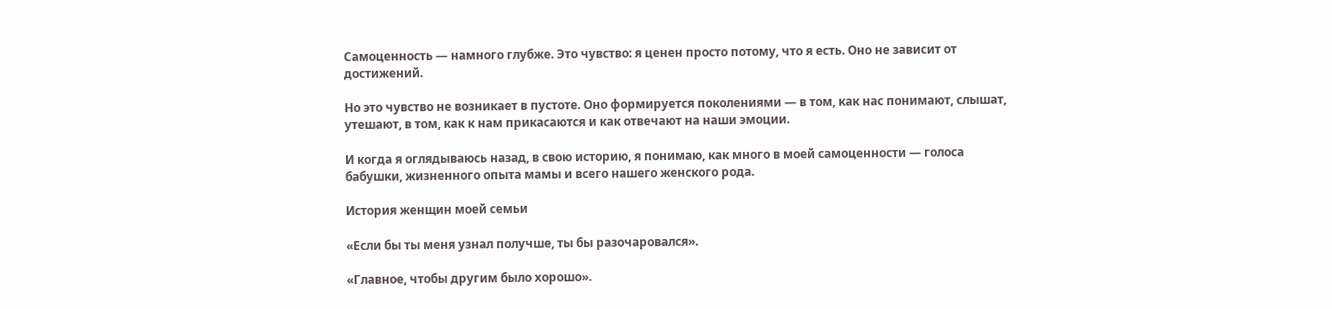Самоценность — намного глубже. Это чувство: я ценен просто потому, что я есть. Оно не зависит от достижений.

Но это чувство не возникает в пустоте. Оно формируется поколениями — в том, как нас понимают, слышат, утешают, в том, как к нам прикасаются и как отвечают на наши эмоции.

И когда я оглядываюсь назад, в свою историю, я понимаю, как много в моей самоценности — голоса бабушки, жизненного опыта мамы и всего нашего женского рода.

История женщин моей семьи

«Если бы ты меня узнал получше, ты бы разочаровался».

«Главное, чтобы другим было хорошо».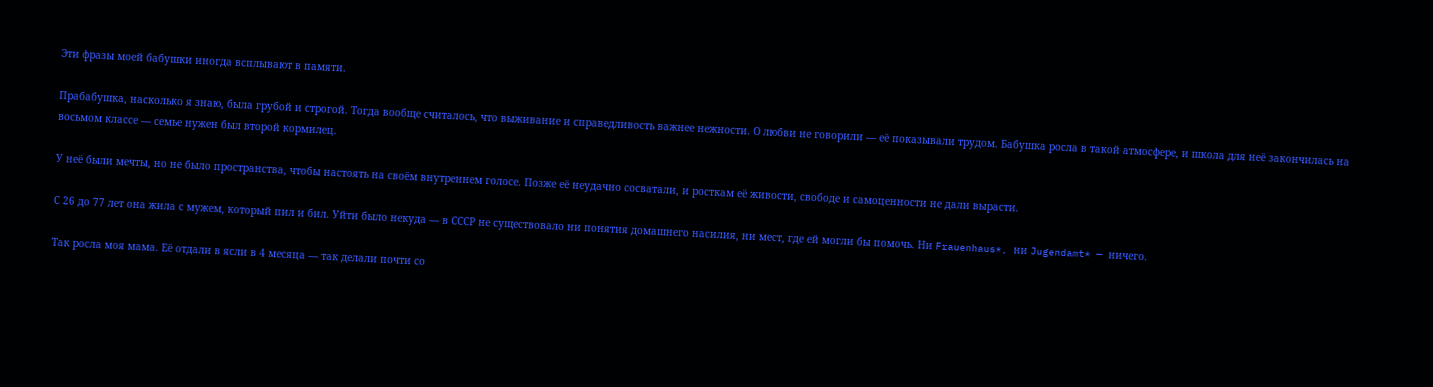Эти фразы моей бабушки иногда всплывают в памяти.

Прабабушка, насколько я знаю, была грубой и строгой. Тогда вообще считалось, что выживание и справедливость важнее нежности. О любви не говорили — её показывали трудом. Бабушка росла в такой атмосфере, и школа для неё закончилась на восьмом классе — семье нужен был второй кормилец.

У неё были мечты, но не было пространства, чтобы настоять на своём внутреннем голосе. Позже её неудачно сосватали, и росткам её живости, свободе и самоценности не дали вырасти.

С 26 до 77 лет она жила с мужем, который пил и бил. Уйти было некуда — в СССР не существовало ни понятия домашнего насилия, ни мест, где ей могли бы помочь. Ни Frauenhaus*, ни Jugendamt* — ничего.

Так росла моя мама. Её отдали в ясли в 4 месяца — так делали почти со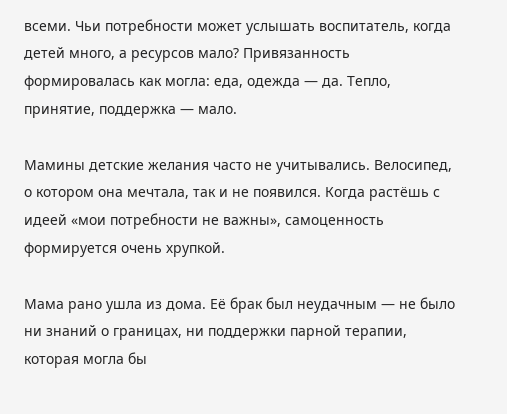всеми. Чьи потребности может услышать воспитатель, когда детей много, а ресурсов мало? Привязанность формировалась как могла: еда, одежда — да. Тепло, принятие, поддержка — мало.

Мамины детские желания часто не учитывались. Велосипед, о котором она мечтала, так и не появился. Когда растёшь с идеей «мои потребности не важны», самоценность формируется очень хрупкой.

Мама рано ушла из дома. Её брак был неудачным — не было ни знаний о границах, ни поддержки парной терапии, которая могла бы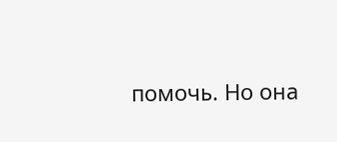помочь. Но она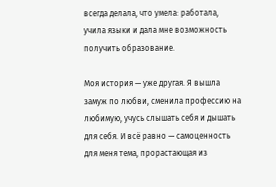всегда делала, что умела: работала, учила языки и дала мне возможность получить образование.

Моя история — уже другая. Я вышла замуж по любви, сменила профессию на любимую, учусь слышать себя и дышать для себя. И всё равно — самоценность для меня тема, прорастающая из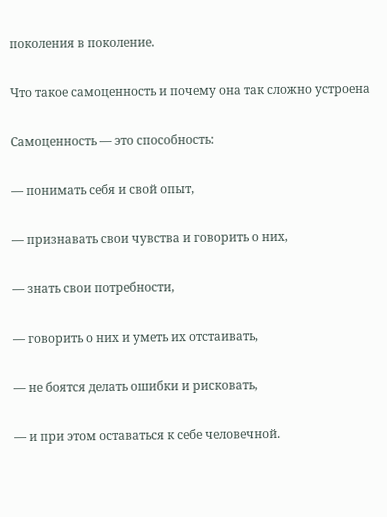поколения в поколение.

Что такое самоценность и почему она так сложно устроена

Самоценность — это способность:

— понимать себя и свой опыт,

— признавать свои чувства и говорить о них,

— знать свои потребности,

— говорить о них и уметь их отстаивать,

— не боятся делать ошибки и рисковать,

— и при этом оставаться к себе человечной.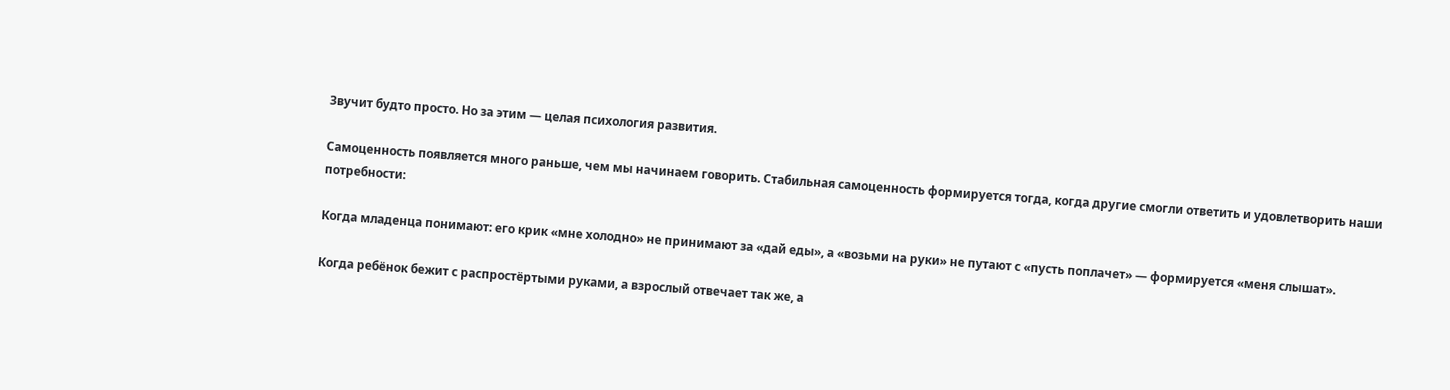Звучит будто просто. Но за этим — целая психология развития.

Самоценность появляется много раньше, чем мы начинаем говорить. Стабильная самоценность формируется тогда, когда другие смогли ответить и удовлетворить наши потребности:

Когда младенца понимают: его крик «мне холодно» не принимают за «дай еды», а «возьми на руки» не путают с «пусть поплачет» — формируется «меня слышат».

Когда ребёнок бежит с распростёртыми руками, а взрослый отвечает так же, а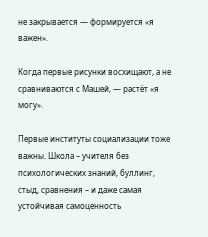не закрывается — формируется «я важен».

Когда первые рисунки восхищают, а не сравниваются с Машей, — растёт «я могу».

Первые институты социализации тоже важны. Школа – учителя без психологических знаний, буллинг, стыд, сравнения – и даже самая устойчивая самоценность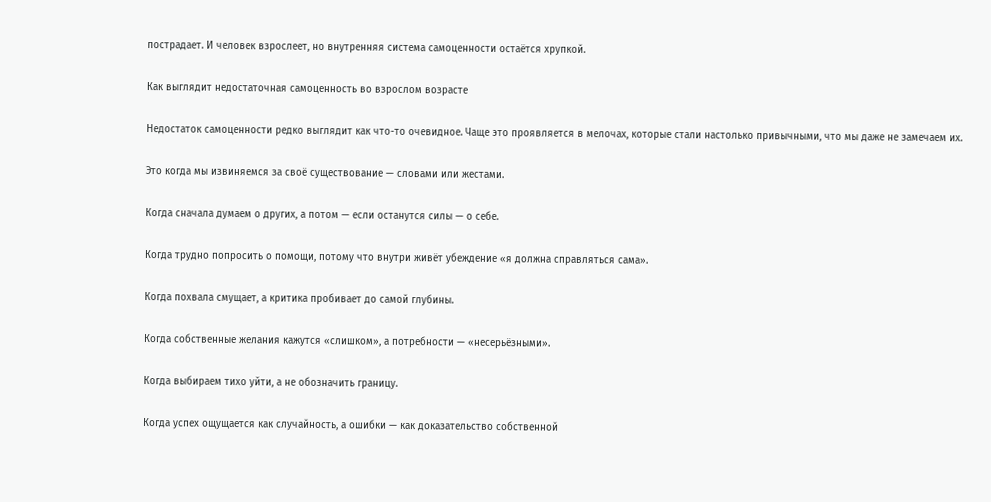пострадает. И человек взрослеет, но внутренняя система самоценности остаётся хрупкой.

Как выглядит недостаточная самоценность во взрослом возрасте

Недостаток самоценности редко выглядит как что-то очевидное. Чаще это проявляется в мелочах, которые стали настолько привычными, что мы даже не замечаем их.

Это когда мы извиняемся за своё существование — словами или жестами.

Когда сначала думаем о других, а потом — если останутся силы — о себе.

Когда трудно попросить о помощи, потому что внутри живёт убеждение «я должна справляться сама».

Когда похвала смущает, а критика пробивает до самой глубины.

Когда собственные желания кажутся «слишком», а потребности — «несерьёзными».

Когда выбираем тихо уйти, а не обозначить границу.

Когда успех ощущается как случайность, а ошибки — как доказательство собственной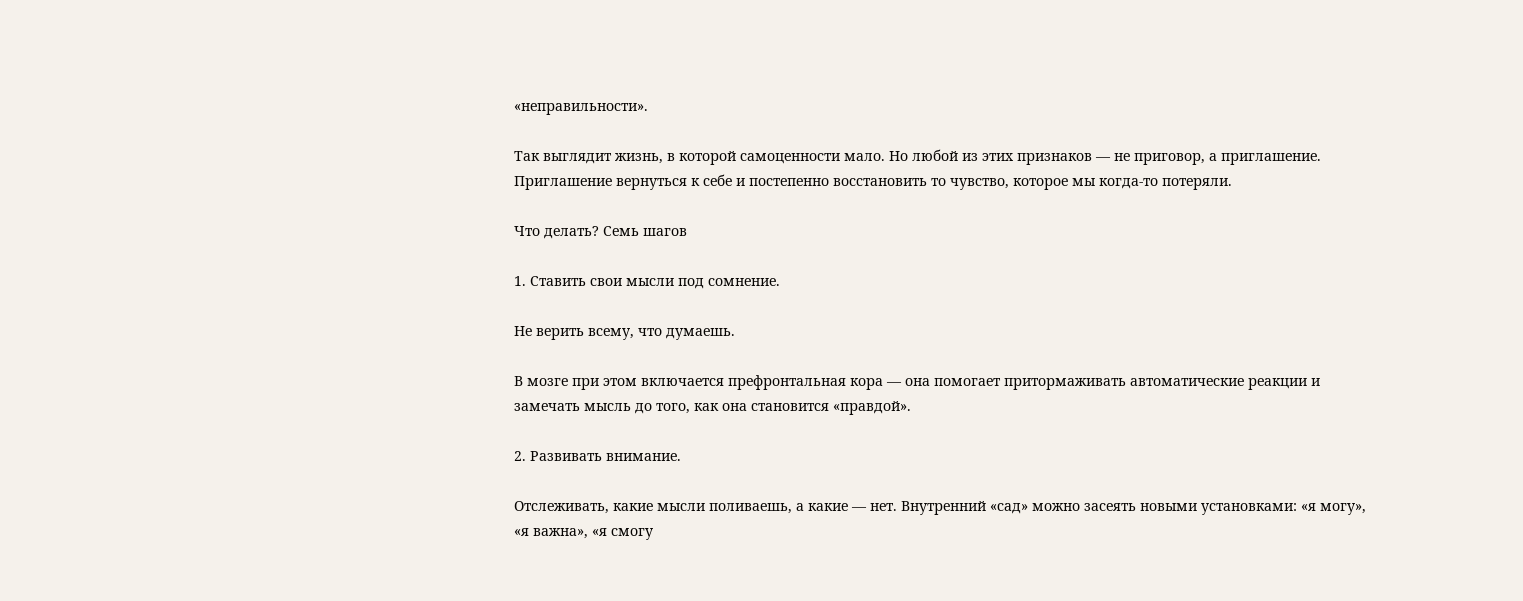«неправильности».

Так выглядит жизнь, в которой самоценности мало. Но любой из этих признаков — не приговор, а приглашение. Приглашение вернуться к себе и постепенно восстановить то чувство, которое мы когда-то потеряли.

Что делать? Семь шагов

1. Ставить свои мысли под сомнение.

Не верить всему, что думаешь.

В мозге при этом включается префронтальная кора — она помогает притормаживать автоматические реакции и замечать мысль до того, как она становится «правдой».

2. Развивать внимание.

Отслеживать, какие мысли поливаешь, а какие — нет. Внутренний «сад» можно засеять новыми установками: «я могу», «я важна», «я смогу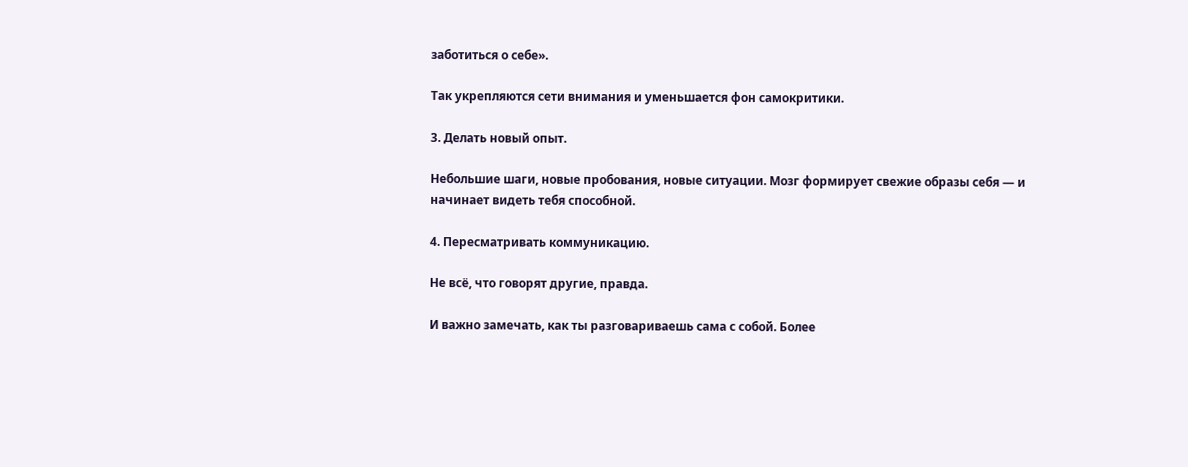заботиться о себе».

Так укрепляются сети внимания и уменьшается фон самокритики.

3. Делать новый опыт.

Небольшие шаги, новые пробования, новые ситуации. Мозг формирует свежие образы себя — и начинает видеть тебя способной.

4. Пересматривать коммуникацию.

Не всё, что говорят другие, правда.

И важно замечать, как ты разговариваешь сама с собой. Более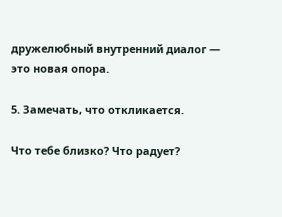дружелюбный внутренний диалог — это новая опора.

5. Замечать, что откликается.

Что тебе близко? Что радует?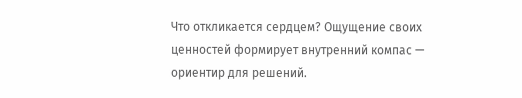Что откликается сердцем? Ощущение своих ценностей формирует внутренний компас — ориентир для решений.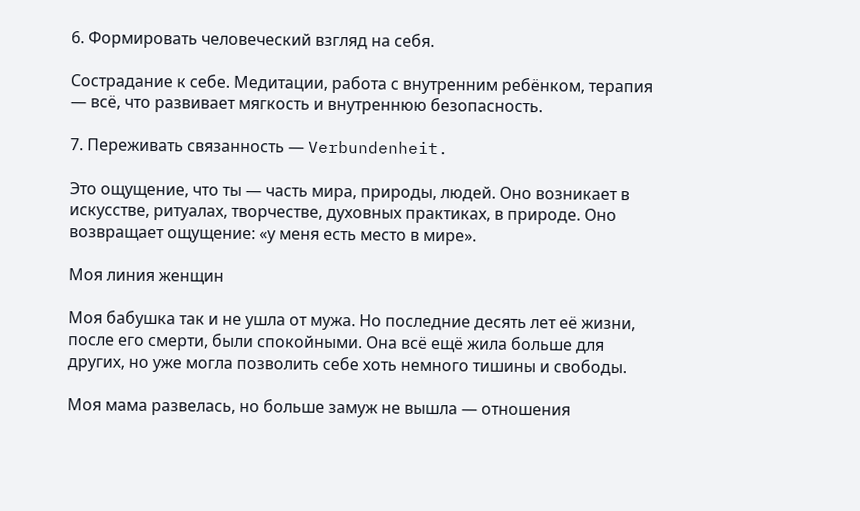6. Формировать человеческий взгляд на себя.

Сострадание к себе. Медитации, работа с внутренним ребёнком, терапия — всё, что развивает мягкость и внутреннюю безопасность.

7. Переживать связанность — Verbundenheit.

Это ощущение, что ты — часть мира, природы, людей. Оно возникает в искусстве, ритуалах, творчестве, духовных практиках, в природе. Оно возвращает ощущение: «у меня есть место в мире».

Моя линия женщин

Моя бабушка так и не ушла от мужа. Но последние десять лет её жизни, после его смерти, были спокойными. Она всё ещё жила больше для других, но уже могла позволить себе хоть немного тишины и свободы.

Моя мама развелась, но больше замуж не вышла — отношения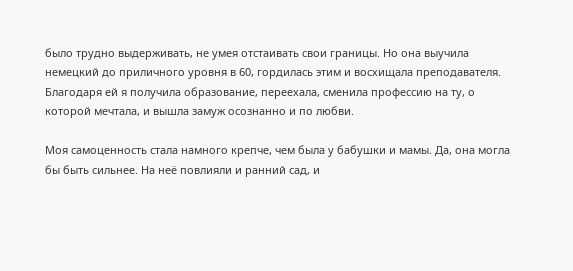было трудно выдерживать, не умея отстаивать свои границы. Но она выучила немецкий до приличного уровня в 60, гордилась этим и восхищала преподавателя. Благодаря ей я получила образование, переехала, сменила профессию на ту, о которой мечтала, и вышла замуж осознанно и по любви.

Моя самоценность стала намного крепче, чем была у бабушки и мамы. Да, она могла бы быть сильнее. На неё повлияли и ранний сад, и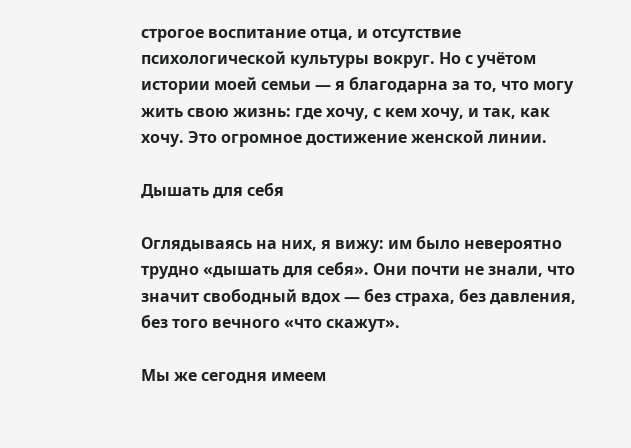строгое воспитание отца, и отсутствие психологической культуры вокруг. Но с учётом истории моей семьи — я благодарна за то, что могу жить свою жизнь: где хочу, с кем хочу, и так, как хочу. Это огромное достижение женской линии.

Дышать для себя

Оглядываясь на них, я вижу: им было невероятно трудно «дышать для себя». Они почти не знали, что значит свободный вдох — без страха, без давления, без того вечного «что скажут».

Мы же сегодня имеем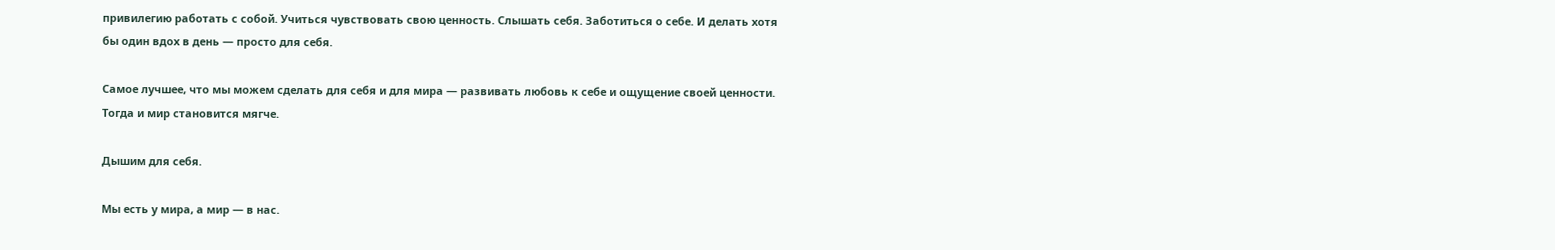привилегию работать с собой. Учиться чувствовать свою ценность. Слышать себя. Заботиться о себе. И делать хотя бы один вдох в день — просто для себя.

Самое лучшее, что мы можем сделать для себя и для мира — развивать любовь к себе и ощущение своей ценности. Тогда и мир становится мягче.

Дышим для себя.

Мы есть у мира, а мир — в нас.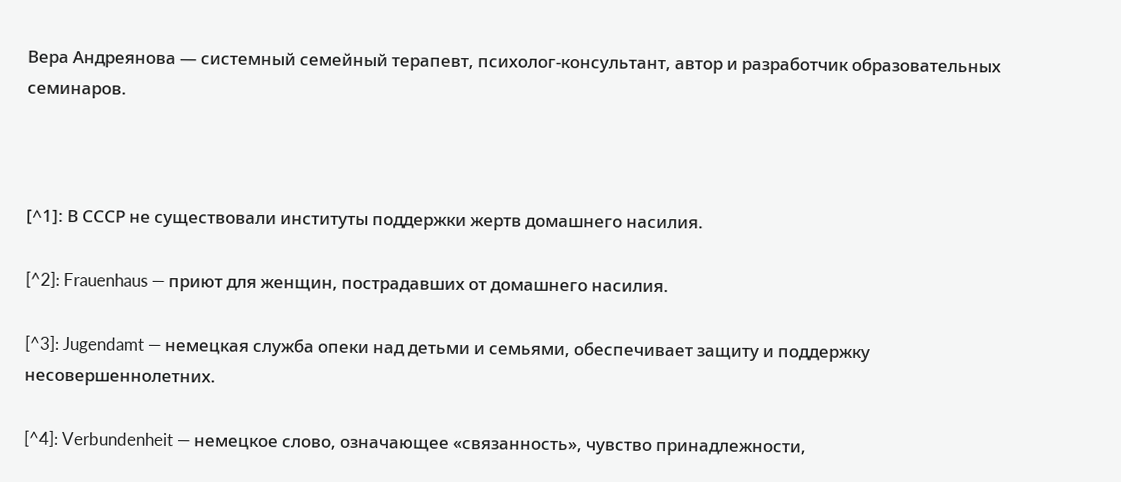Вера Андреянова — системный семейный терапевт, психолог-консультант, автор и разработчик образовательных семинаров.



[^1]: В СССР не существовали институты поддержки жертв домашнего насилия.

[^2]: Frauenhaus — приют для женщин, пострадавших от домашнего насилия.

[^3]: Jugendamt — немецкая служба опеки над детьми и семьями, обеспечивает защиту и поддержку несовершеннолетних.

[^4]: Verbundenheit — немецкое слово, означающее «связанность», чувство принадлежности,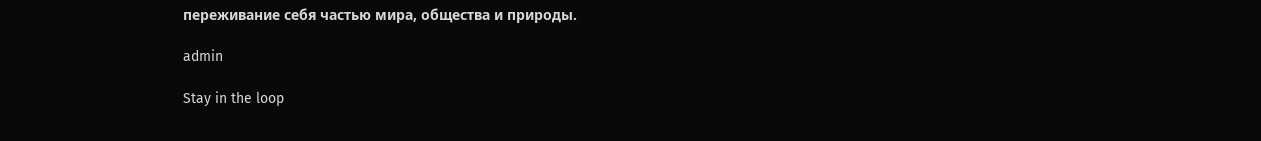переживание себя частью мира, общества и природы.

admin

Stay in the loop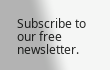Subscribe to our free newsletter.